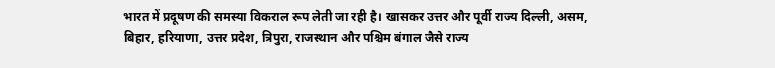भारत में प्रदूषण की समस्या विकराल रूप लेती जा रही है। खासकर उत्तर और पूर्वी राज्य दिल्ली, असम, बिहार, हरियाणा, उत्तर प्रदेश, त्रिपुरा, राजस्थान और पश्चिम बंगाल जैसे राज्य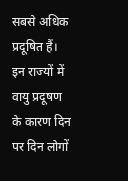सबसे अधिक प्रदूषित हैं। इन राज्यों में वायु प्रदूषण के कारण दिन पर दिन लोगों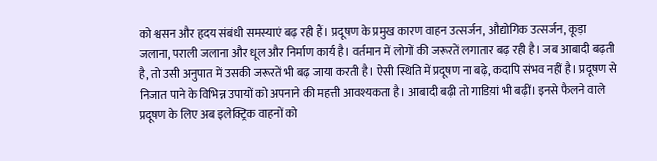को श्वसन और हृदय संबंधी समस्याएं बढ़ रही हैं। प्रदूषण के प्रमुख कारण वाहन उत्सर्जन, औद्योगिक उत्सर्जन, कूड़ा जलाना, पराली जलाना और धूल और निर्माण कार्य है। वर्तमान में लोगों की जरूरतें लगातार बढ़ रही है। जब आबादी बढ़ती है, तो उसी अनुपात में उसकी जरूरतें भी बढ़ जाया करती है। ऐसी स्थिति में प्रदूषण ना बढ़े, कदापि संभव नहीं है। प्रदूषण से निजात पाने के विभिन्न उपायों को अपनाने की महत्ती आवश्यकता है। आबादी बढ़ी तो गाडिय़ां भी बढ़ीं। इनसे फैलने वाले प्रदूषण के लिए अब इलेक्ट्रिक वाहनों को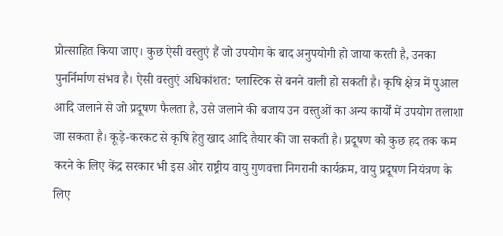प्रोत्साहित किया जाए। कुछ ऐसी वस्तुएं हैं जो उपयोग के बाद अनुपयोगी हो जाया करती है, उनका पुनर्निर्माण संभव है। ऐसी वस्तुएं अधिकांशत: प्लास्टिक से बनने वाली हो सकती है। कृषि क्षेत्र में पुआल आदि जलाने से जो प्रदूषण फैलता है, उसे जलाने की बजाय उन वस्तुओं का अन्य कार्यों में उपयोग तलाशा जा सकता है। कूड़े-करकट से कृषि हेतु खाद आदि तैयार की जा सकती है। प्रदूषण को कुछ हद तक कम करने के लिए केंद्र सरकार भी इस ओर राष्ट्रीय वायु गुणवत्ता निगरानी कार्यक्रम, वायु प्रदूषण नियंत्रण के लिए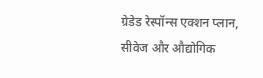ग्रेडेड रेस्पॉन्स एक्शन प्लान, सीवेज और औद्योगिक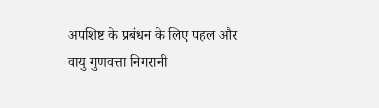अपशिष्ट के प्रबंधन के लिए पहल और वायु गुणवत्ता निगरानी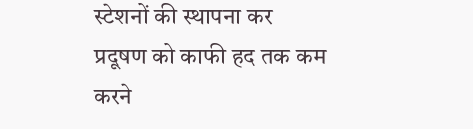स्टेशनों की स्थापना कर प्रदूषण को काफी हद तक कम करने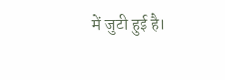में जुटी हुई है।